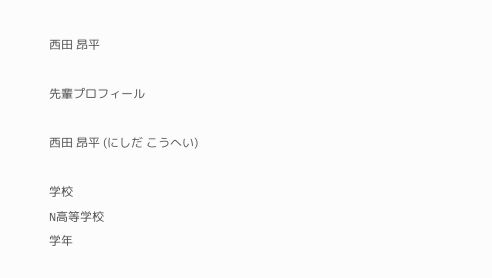西田 昂平

先輩プロフィール

西田 昂平 (にしだ こうへい)

学校
N高等学校
学年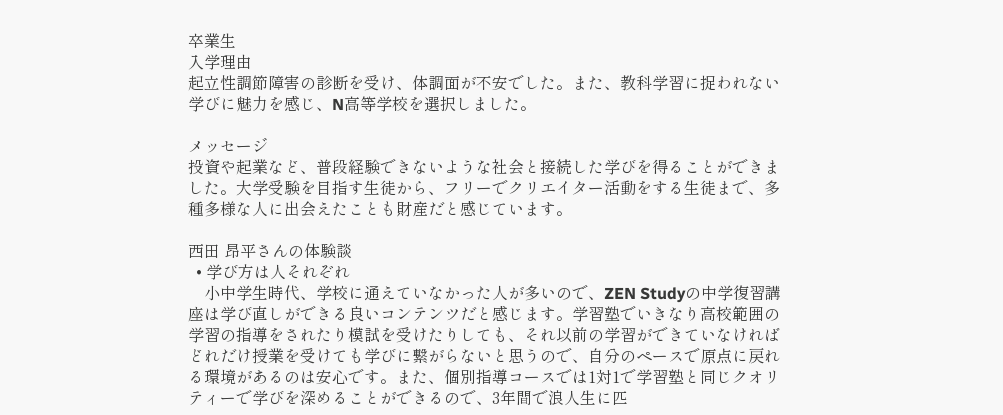卒業生
入学理由
起立性調節障害の診断を受け、体調面が不安でした。また、教科学習に捉われない学びに魅力を感じ、N高等学校を選択しました。

メッセージ
投資や起業など、普段経験できないような社会と接続した学びを得ることができました。大学受験を目指す生徒から、フリーでクリエイター活動をする生徒まで、多種多様な人に出会えたことも財産だと感じています。

西田 昂平さんの体験談
  • 学び方は人それぞれ
    小中学生時代、学校に通えていなかった人が多いので、ZEN Studyの中学復習講座は学び直しができる良いコンテンツだと感じます。学習塾でいきなり高校範囲の学習の指導をされたり模試を受けたりしても、それ以前の学習ができていなければどれだけ授業を受けても学びに繋がらないと思うので、自分のペースで原点に戻れる環境があるのは安心です。また、個別指導コースでは1対1で学習塾と同じクオリティーで学びを深めることができるので、3年間で浪人生に匹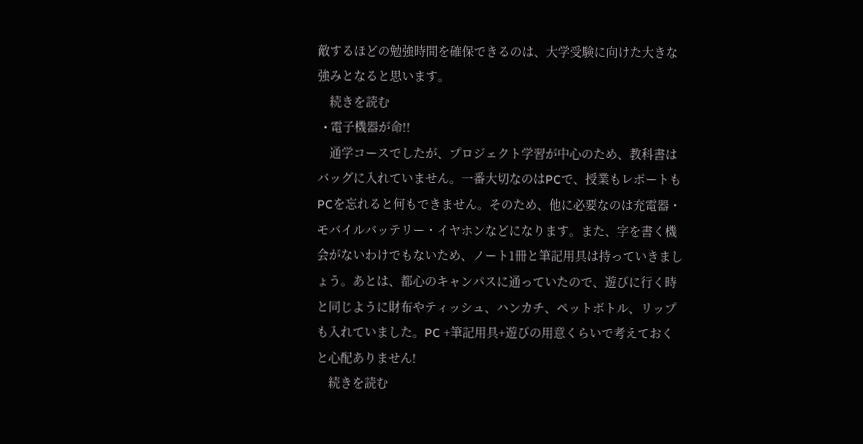敵するほどの勉強時間を確保できるのは、大学受験に向けた大きな強みとなると思います。
    続きを読む
  • 電子機器が命!!
    通学コースでしたが、プロジェクト学習が中心のため、教科書はバッグに入れていません。一番大切なのはPCで、授業もレポートもPCを忘れると何もできません。そのため、他に必要なのは充電器・モバイルバッテリー・イヤホンなどになります。また、字を書く機会がないわけでもないため、ノート1冊と筆記用具は持っていきましょう。あとは、都心のキャンパスに通っていたので、遊びに行く時と同じように財布やティッシュ、ハンカチ、ペットボトル、リップも入れていました。PC +筆記用具+遊びの用意くらいで考えておくと心配ありません!
    続きを読む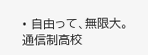• 自由って、無限大。通信制高校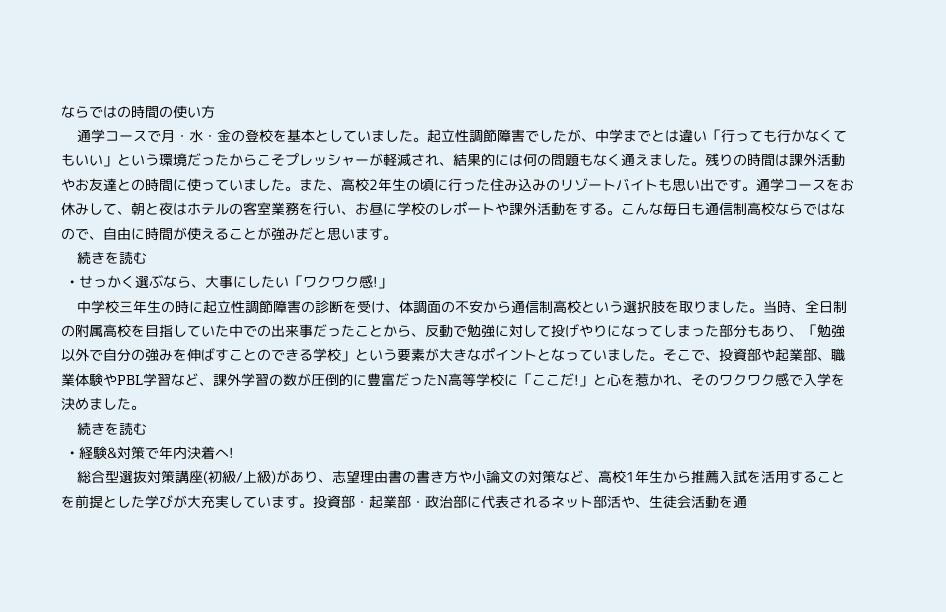ならではの時間の使い方
    通学コースで月・水・金の登校を基本としていました。起立性調節障害でしたが、中学までとは違い「行っても行かなくてもいい」という環境だったからこそプレッシャーが軽減され、結果的には何の問題もなく通えました。残りの時間は課外活動やお友達との時間に使っていました。また、高校2年生の頃に行った住み込みのリゾートバイトも思い出です。通学コースをお休みして、朝と夜はホテルの客室業務を行い、お昼に学校のレポートや課外活動をする。こんな毎日も通信制高校ならではなので、自由に時間が使えることが強みだと思います。
    続きを読む
  • せっかく選ぶなら、大事にしたい「ワクワク感!」
    中学校三年生の時に起立性調節障害の診断を受け、体調面の不安から通信制高校という選択肢を取りました。当時、全日制の附属高校を目指していた中での出来事だったことから、反動で勉強に対して投げやりになってしまった部分もあり、「勉強以外で自分の強みを伸ばすことのできる学校」という要素が大きなポイントとなっていました。そこで、投資部や起業部、職業体験やPBL学習など、課外学習の数が圧倒的に豊富だったN高等学校に「ここだ!」と心を惹かれ、そのワクワク感で入学を決めました。
    続きを読む
  • 経験&対策で年内決着へ!
    総合型選抜対策講座(初級/上級)があり、志望理由書の書き方や小論文の対策など、高校1年生から推薦入試を活用することを前提とした学びが大充実しています。投資部・起業部・政治部に代表されるネット部活や、生徒会活動を通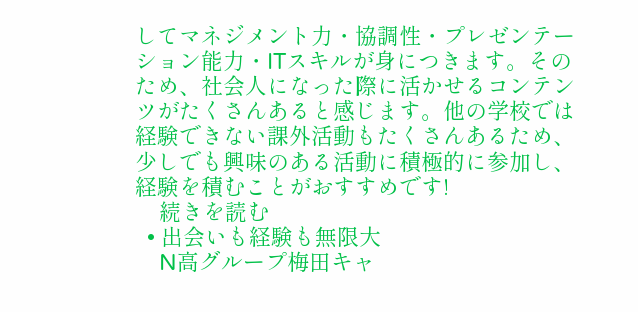してマネジメント力・協調性・プレゼンテーション能力・ITスキルが身につきます。そのため、社会人になった際に活かせるコンテンツがたくさんあると感じます。他の学校では経験できない課外活動もたくさんあるため、少しでも興味のある活動に積極的に参加し、経験を積むことがおすすめです!
    続きを読む
  • 出会いも経験も無限大
    N高グループ梅田キャ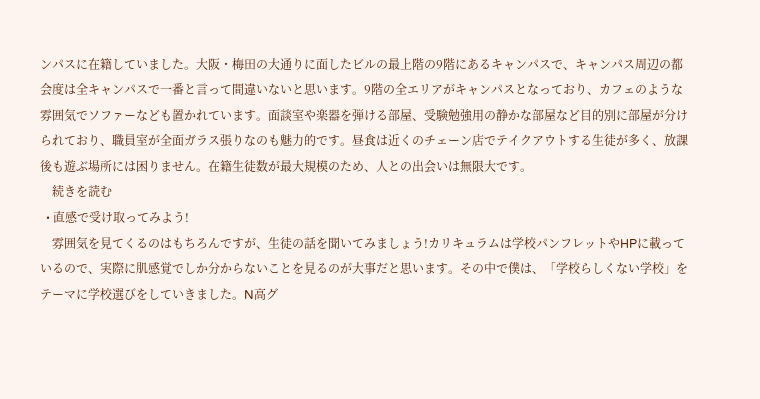ンパスに在籍していました。大阪・梅田の大通りに面したビルの最上階の9階にあるキャンパスで、キャンパス周辺の都会度は全キャンパスで一番と言って間違いないと思います。9階の全エリアがキャンパスとなっており、カフェのような雰囲気でソファーなども置かれています。面談室や楽器を弾ける部屋、受験勉強用の静かな部屋など目的別に部屋が分けられており、職員室が全面ガラス張りなのも魅力的です。昼食は近くのチェーン店でテイクアウトする生徒が多く、放課後も遊ぶ場所には困りません。在籍生徒数が最大規模のため、人との出会いは無限大です。
    続きを読む
  • 直感で受け取ってみよう!
    雰囲気を見てくるのはもちろんですが、生徒の話を聞いてみましょう!カリキュラムは学校パンフレットやHPに載っているので、実際に肌感覚でしか分からないことを見るのが大事だと思います。その中で僕は、「学校らしくない学校」をテーマに学校選びをしていきました。N高グ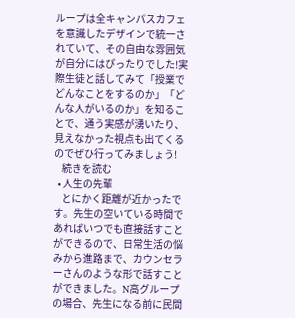ループは全キャンパスカフェを意識したデザインで統一されていて、その自由な雰囲気が自分にはぴったりでした!実際生徒と話してみて「授業でどんなことをするのか」「どんな人がいるのか」を知ることで、通う実感が湧いたり、見えなかった視点も出てくるのでぜひ行ってみましょう!
    続きを読む
  • 人生の先輩
    とにかく距離が近かったです。先生の空いている時間であればいつでも直接話すことができるので、日常生活の悩みから進路まで、カウンセラーさんのような形で話すことができました。N高グループの場合、先生になる前に民間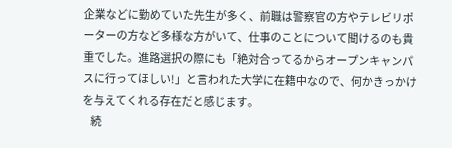企業などに勤めていた先生が多く、前職は警察官の方やテレビリポーターの方など多様な方がいて、仕事のことについて聞けるのも貴重でした。進路選択の際にも「絶対合ってるからオープンキャンパスに行ってほしい!」と言われた大学に在籍中なので、何かきっかけを与えてくれる存在だと感じます。
    続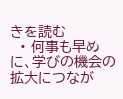きを読む
  • 何事も早めに、学びの機会の拡大につなが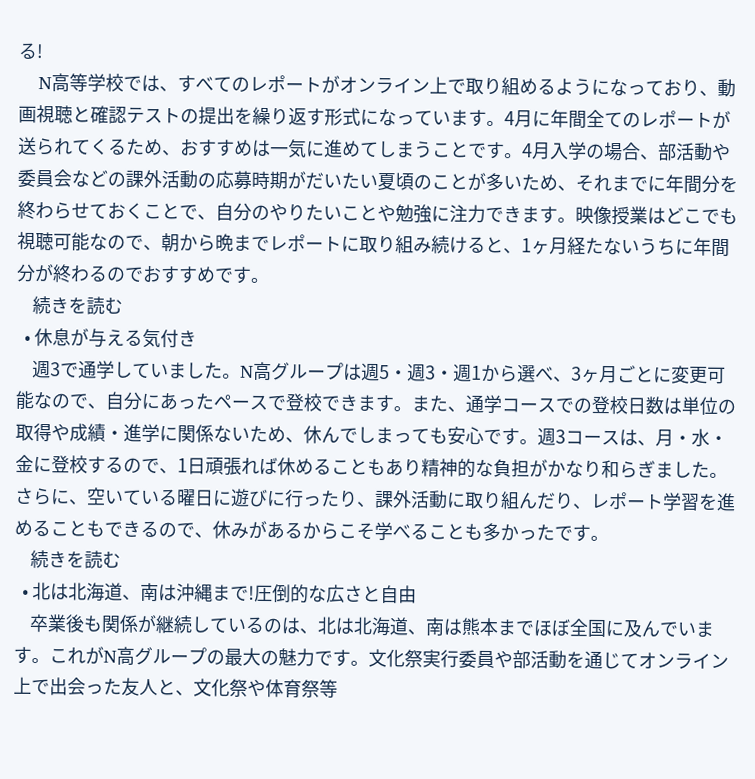る!
    N高等学校では、すべてのレポートがオンライン上で取り組めるようになっており、動画視聴と確認テストの提出を繰り返す形式になっています。4月に年間全てのレポートが送られてくるため、おすすめは一気に進めてしまうことです。4月入学の場合、部活動や委員会などの課外活動の応募時期がだいたい夏頃のことが多いため、それまでに年間分を終わらせておくことで、自分のやりたいことや勉強に注力できます。映像授業はどこでも視聴可能なので、朝から晩までレポートに取り組み続けると、1ヶ月経たないうちに年間分が終わるのでおすすめです。
    続きを読む
  • 休息が与える気付き
    週3で通学していました。N高グループは週5・週3・週1から選べ、3ヶ月ごとに変更可能なので、自分にあったペースで登校できます。また、通学コースでの登校日数は単位の取得や成績・進学に関係ないため、休んでしまっても安心です。週3コースは、月・水・金に登校するので、1日頑張れば休めることもあり精神的な負担がかなり和らぎました。さらに、空いている曜日に遊びに行ったり、課外活動に取り組んだり、レポート学習を進めることもできるので、休みがあるからこそ学べることも多かったです。
    続きを読む
  • 北は北海道、南は沖縄まで!圧倒的な広さと自由
    卒業後も関係が継続しているのは、北は北海道、南は熊本までほぼ全国に及んでいます。これがN高グループの最大の魅力です。文化祭実行委員や部活動を通じてオンライン上で出会った友人と、文化祭や体育祭等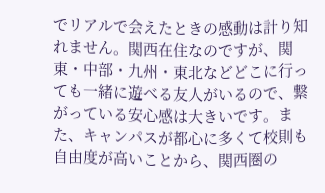でリアルで会えたときの感動は計り知れません。関西在住なのですが、関東・中部・九州・東北などどこに行っても一緒に遊べる友人がいるので、繋がっている安心感は大きいです。また、キャンパスが都心に多くて校則も自由度が高いことから、関西圏の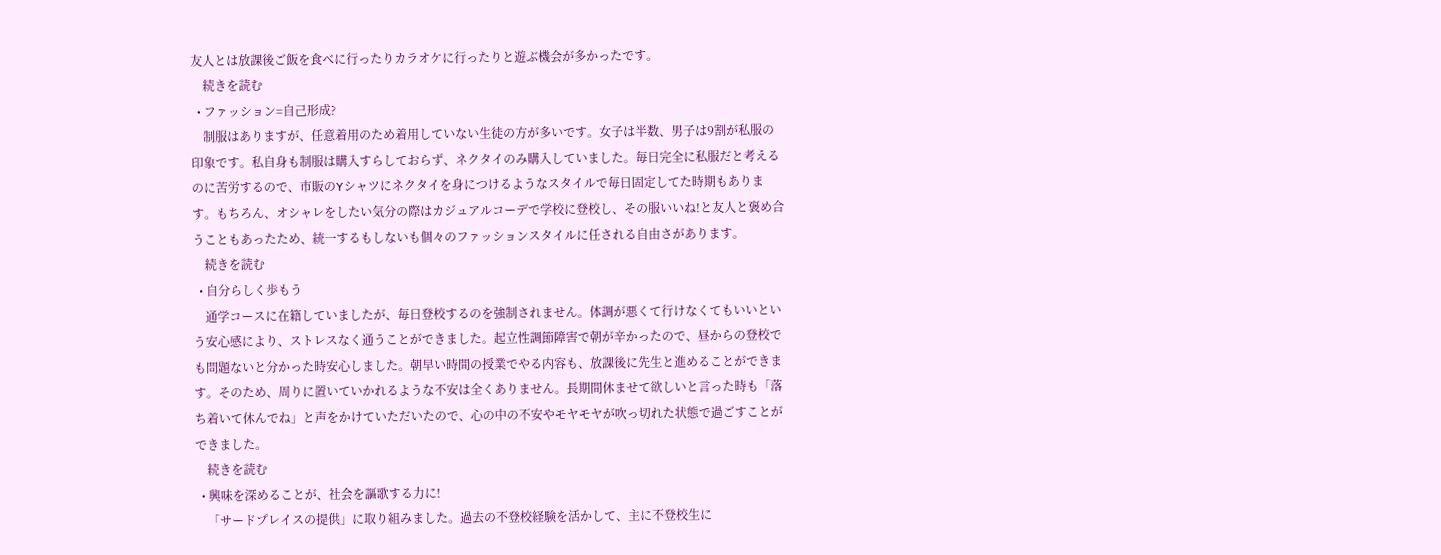友人とは放課後ご飯を食べに行ったりカラオケに行ったりと遊ぶ機会が多かったです。
    続きを読む
  • ファッション=自己形成?
    制服はありますが、任意着用のため着用していない生徒の方が多いです。女子は半数、男子は9割が私服の印象です。私自身も制服は購入すらしておらず、ネクタイのみ購入していました。毎日完全に私服だと考えるのに苦労するので、市販のYシャツにネクタイを身につけるようなスタイルで毎日固定してた時期もあります。もちろん、オシャレをしたい気分の際はカジュアルコーデで学校に登校し、その服いいね!と友人と褒め合うこともあったため、統一するもしないも個々のファッションスタイルに任される自由さがあります。
    続きを読む
  • 自分らしく歩もう
    通学コースに在籍していましたが、毎日登校するのを強制されません。体調が悪くて行けなくてもいいという安心感により、ストレスなく通うことができました。起立性調節障害で朝が辛かったので、昼からの登校でも問題ないと分かった時安心しました。朝早い時間の授業でやる内容も、放課後に先生と進めることができます。そのため、周りに置いていかれるような不安は全くありません。長期間休ませて欲しいと言った時も「落ち着いて休んでね」と声をかけていただいたので、心の中の不安やモヤモヤが吹っ切れた状態で過ごすことができました。
    続きを読む
  • 興味を深めることが、社会を謳歌する力に!
    「サードプレイスの提供」に取り組みました。過去の不登校経験を活かして、主に不登校生に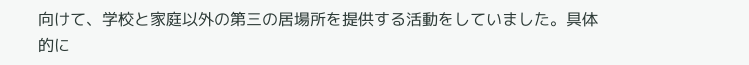向けて、学校と家庭以外の第三の居場所を提供する活動をしていました。具体的に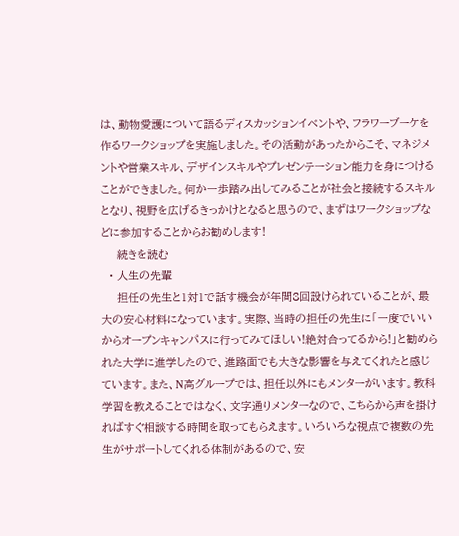は、動物愛護について語るディスカッションイベントや、フラワーブーケを作るワークショップを実施しました。その活動があったからこそ、マネジメントや営業スキル、デザインスキルやプレゼンテーション能力を身につけることができました。何か一歩踏み出してみることが社会と接続するスキルとなり、視野を広げるきっかけとなると思うので、まずはワークショップなどに参加することからお勧めします!
    続きを読む
  • 人生の先輩
    担任の先生と1対1で話す機会が年間8回設けられていることが、最大の安心材料になっています。実際、当時の担任の先生に「一度でいいからオープンキャンパスに行ってみてほしい!絶対合ってるから!」と勧められた大学に進学したので、進路面でも大きな影響を与えてくれたと感じています。また、N高グループでは、担任以外にもメンターがいます。教科学習を教えることではなく、文字通りメンターなので、こちらから声を掛ければすぐ相談する時間を取ってもらえます。いろいろな視点で複数の先生がサポートしてくれる体制があるので、安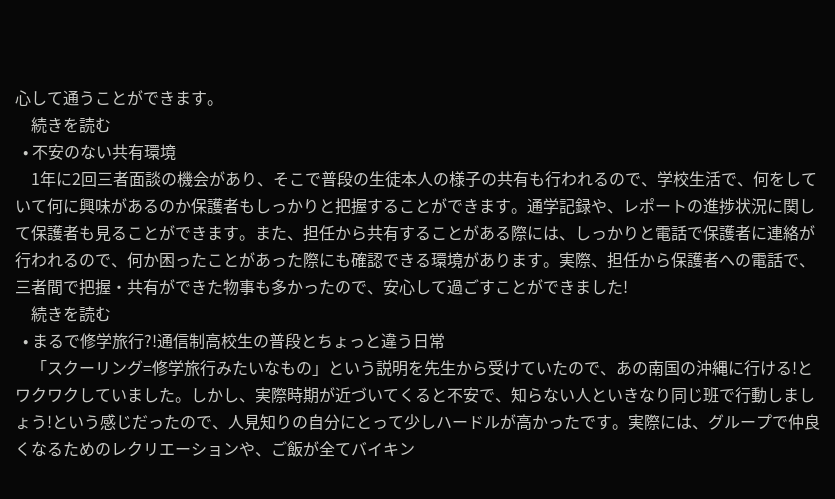心して通うことができます。
    続きを読む
  • 不安のない共有環境
    1年に2回三者面談の機会があり、そこで普段の生徒本人の様子の共有も行われるので、学校生活で、何をしていて何に興味があるのか保護者もしっかりと把握することができます。通学記録や、レポートの進捗状況に関して保護者も見ることができます。また、担任から共有することがある際には、しっかりと電話で保護者に連絡が行われるので、何か困ったことがあった際にも確認できる環境があります。実際、担任から保護者への電話で、三者間で把握・共有ができた物事も多かったので、安心して過ごすことができました!
    続きを読む
  • まるで修学旅行?!通信制高校生の普段とちょっと違う日常
    「スクーリング=修学旅行みたいなもの」という説明を先生から受けていたので、あの南国の沖縄に行ける!とワクワクしていました。しかし、実際時期が近づいてくると不安で、知らない人といきなり同じ班で行動しましょう!という感じだったので、人見知りの自分にとって少しハードルが高かったです。実際には、グループで仲良くなるためのレクリエーションや、ご飯が全てバイキン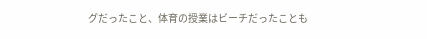グだったこと、体育の授業はビーチだったことも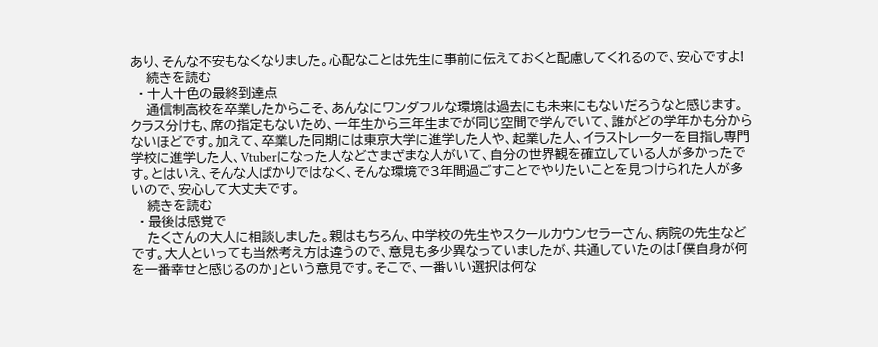あり、そんな不安もなくなりました。心配なことは先生に事前に伝えておくと配慮してくれるので、安心ですよ!
    続きを読む
  • 十人十色の最終到達点
    通信制高校を卒業したからこそ、あんなにワンダフルな環境は過去にも未来にもないだろうなと感じます。クラス分けも、席の指定もないため、一年生から三年生までが同じ空間で学んでいて、誰がどの学年かも分からないほどです。加えて、卒業した同期には東京大学に進学した人や、起業した人、イラストレーターを目指し専門学校に進学した人、Vtuberになった人などさまざまな人がいて、自分の世界観を確立している人が多かったです。とはいえ、そんな人ばかりではなく、そんな環境で3年間過ごすことでやりたいことを見つけられた人が多いので、安心して大丈夫です。
    続きを読む
  • 最後は感覚で
    たくさんの大人に相談しました。親はもちろん、中学校の先生やスクールカウンセラーさん、病院の先生などです。大人といっても当然考え方は違うので、意見も多少異なっていましたが、共通していたのは「僕自身が何を一番幸せと感じるのか」という意見です。そこで、一番いい選択は何な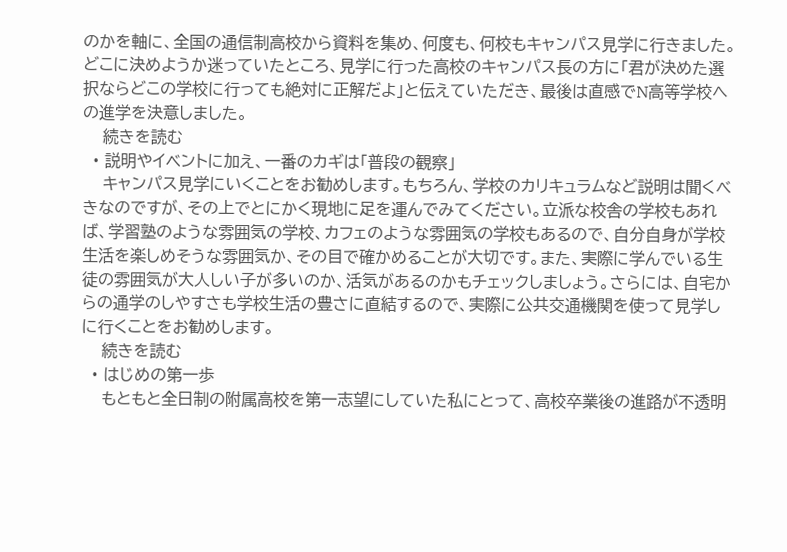のかを軸に、全国の通信制高校から資料を集め、何度も、何校もキャンパス見学に行きました。どこに決めようか迷っていたところ、見学に行った高校のキャンパス長の方に「君が決めた選択ならどこの学校に行っても絶対に正解だよ」と伝えていただき、最後は直感でN高等学校への進学を決意しました。
    続きを読む
  • 説明やイベントに加え、一番のカギは「普段の観察」
    キャンパス見学にいくことをお勧めします。もちろん、学校のカリキュラムなど説明は聞くべきなのですが、その上でとにかく現地に足を運んでみてください。立派な校舎の学校もあれば、学習塾のような雰囲気の学校、カフェのような雰囲気の学校もあるので、自分自身が学校生活を楽しめそうな雰囲気か、その目で確かめることが大切です。また、実際に学んでいる生徒の雰囲気が大人しい子が多いのか、活気があるのかもチェックしましょう。さらには、自宅からの通学のしやすさも学校生活の豊さに直結するので、実際に公共交通機関を使って見学しに行くことをお勧めします。
    続きを読む
  • はじめの第一歩
    もともと全日制の附属高校を第一志望にしていた私にとって、高校卒業後の進路が不透明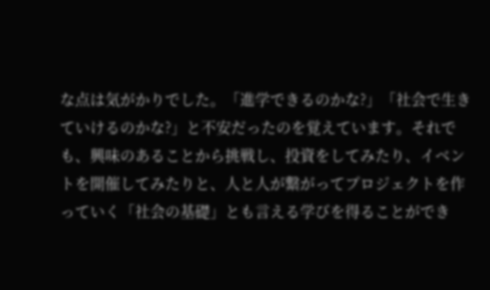な点は気がかりでした。「進学できるのかな?」「社会で生きていけるのかな?」と不安だったのを覚えています。それでも、興味のあることから挑戦し、投資をしてみたり、イベントを開催してみたりと、人と人が繋がってプロジェクトを作っていく「社会の基礎」とも言える学びを得ることができ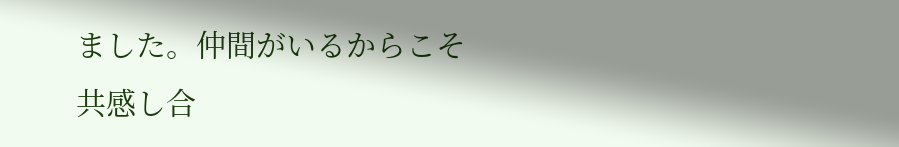ました。仲間がいるからこそ共感し合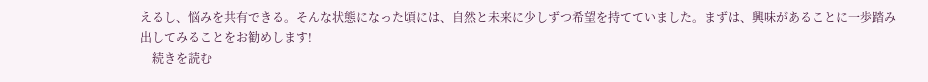えるし、悩みを共有できる。そんな状態になった頃には、自然と未来に少しずつ希望を持てていました。まずは、興味があることに一歩踏み出してみることをお勧めします!
    続きを読む